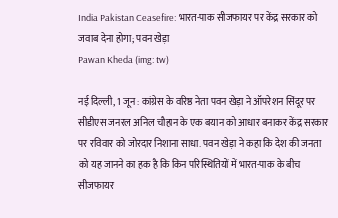India Pakistan Ceasefire: भारत-पाक सीजफायर पर केंद्र सरकार को जवाब देना होगा; पवन खेड़ा
Pawan Kheda (img: tw)

नई दिल्ली, 1 जून : कांग्रेस के वरिष्ठ नेता पवन खेड़ा ने ऑपरेशन सिंदूर पर सीडीएस जनरल अनिल चौहान के एक बयान को आधार बनाकर केंद्र सरकार पर रविवार को जोरदार निशाना साधा. पवन खेड़ा ने कहा कि देश की जनता को यह जानने का हक है कि किन परिस्थितियों में भारत-पाक के बीच सीजफायर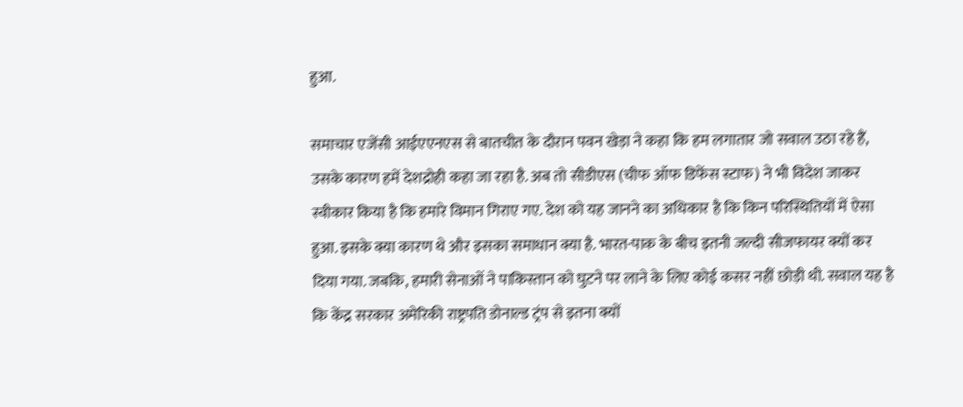हुआ.

समाचार एजेंसी आईएएनएस से बातचीत के दौरान पवन खेड़ा ने कहा कि हम लगातार जो सवाल उठा रहे हैं, उसके कारण हमें देशद्रोही कहा जा रहा है. अब तो सीडीएस (चीफ ऑफ डिफेंस स्टाफ) ने भी विदेश जाकर स्वीकार किया है कि हमारे विमान गिराए गए. देश को यह जानने का अधिकार है कि किन परिस्थितियों में ऐसा हुआ. इसके क्या कारण थे और इसका समाधान क्या है. भारत-पाक के बीच इतनी जल्दी सीजफायर क्यों कर दिया गया. जबकि, हमारी सेनाओं ने पाकिस्तान को घुटने पर लाने के लिए कोई कसर नहीं छोड़ी थी. सवाल यह है कि केंद्र सरकार अमेरिकी राष्ट्रपति डोनाल्ड ट्रंप से इतना क्यों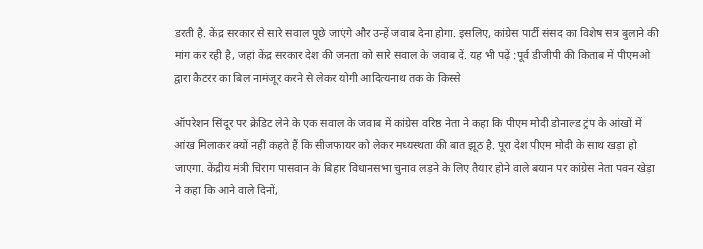डरती है. केंद्र सरकार से सारे सवाल पूछे जाएंगे और उन्हें जवाब देना होगा. इसलिए, कांग्रेस पार्टी संसद का विशेष सत्र बुलाने की मांग कर रही है, जहां केंद्र सरकार देश की जनता को सारे सवाल के जवाब दें. यह भी पढ़ें :पूर्व डीजीपी की किताब में पीएमओ द्वारा कैटरर का बिल नामंजूर करने से लेकर योगी आदित्यनाथ तक के किस्से

ऑपरेशन सिंदूर पर क्रेडिट लेने के एक सवाल के जवाब में कांग्रेस वरिष्ठ नेता ने कहा कि पीएम मोदी डोनाल्ड ट्रंप के आंखों में आंख मिलाकर क्यों नहीं कहते हैं कि सीजफायर को लेकर मध्यस्थता की बात झूठ है. पूरा देश पीएम मोदी के साथ खड़ा हो जाएगा. केंद्रीय मंत्री चिराग पासवान के बिहार विधानसभा चुनाव लड़ने के लिए तैयार होने वाले बयान पर कांग्रेस नेता पवन खेड़ा ने कहा कि आने वाले दिनों,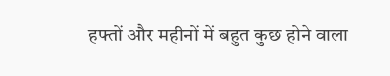हफ्तों और महीनों में बहुत कुछ होने वाला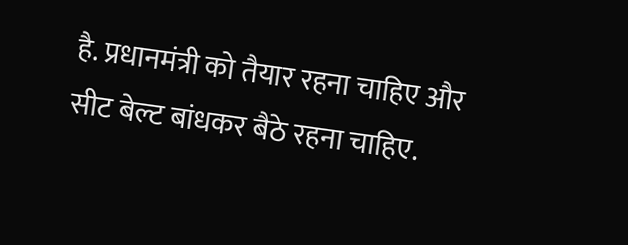है. प्रधानमंत्री को तैयार रहना चाहिए और सीट बेल्ट बांधकर बैठे रहना चाहिए.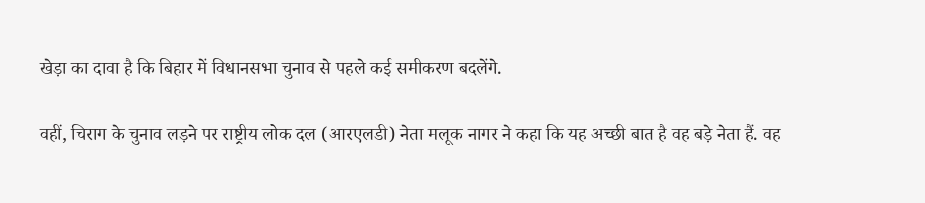खेड़ा का दावा है कि बिहार में विधानसभा चुनाव से पहले कई समीकरण बदलेंगे.

वहीं, चिराग के चुनाव लड़ने पर राष्ट्रीय लोक दल (आरएलडी) नेता मलूक नागर ने कहा कि यह अच्छी बात है वह बड़े नेता हैं. वह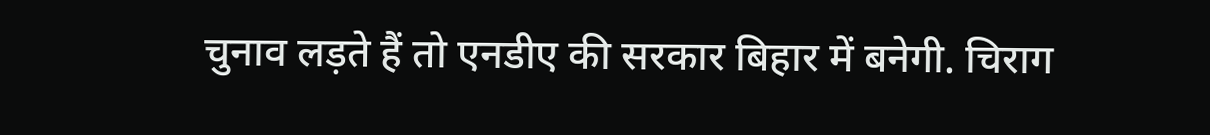चुनाव लड़ते हैं तो एनडीए की सरकार बिहार में बनेगी. चिराग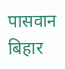पासवान बिहार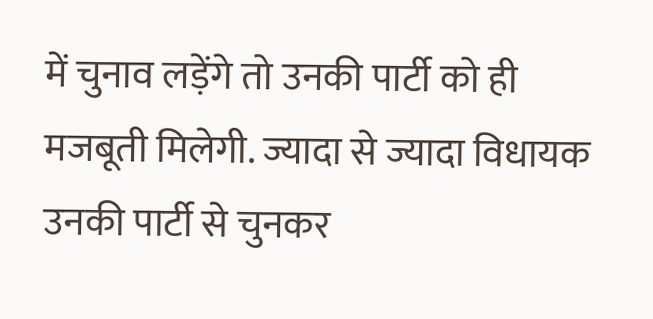में चुनाव लड़ेंगे तो उनकी पार्टी को ही मजबूती मिलेगी. ज्यादा से ज्यादा विधायक उनकी पार्टी से चुनकर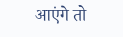आएंगे तो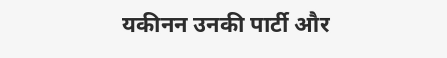यकीनन उनकी पार्टी और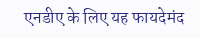एनडीए के लिए यह फायदेमंद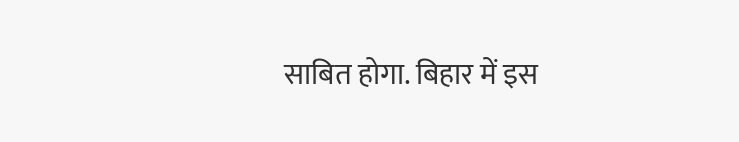साबित होगा. बिहार में इस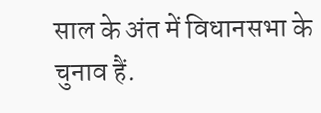साल के अंत में विधानसभा के चुनाव हैं.